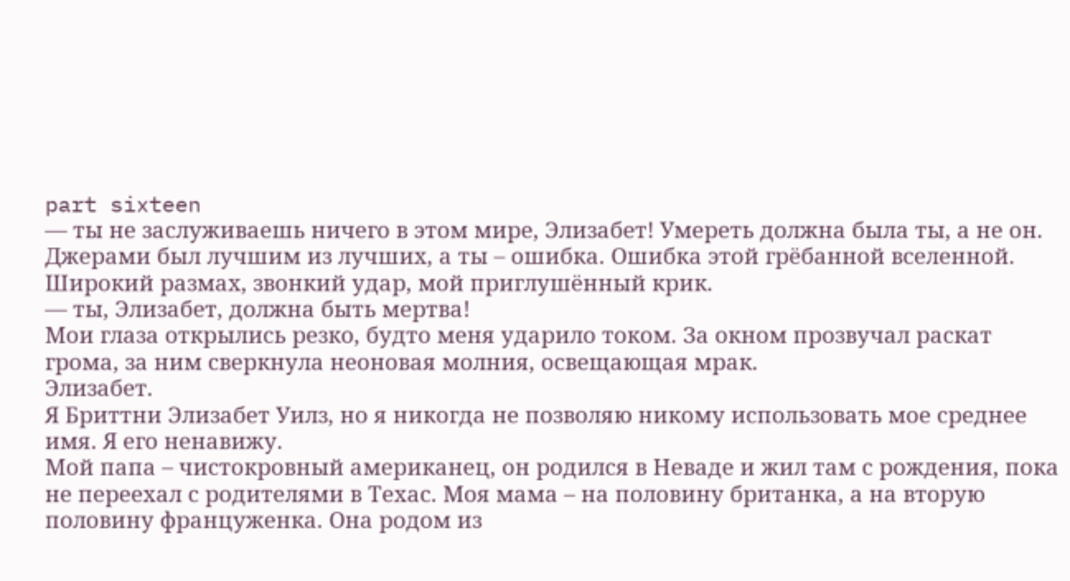part sixteen
— ты не заслуживаешь ничего в этом мире, Элизабет! Умереть должна была ты, а не он. Джерами был лучшим из лучших, а ты – ошибка. Ошибка этой грёбанной вселенной.
Широкий размах, звонкий удар, мой приглушённый крик.
— ты, Элизабет, должна быть мертва!
Мои глаза открылись резко, будто меня ударило током. За окном прозвучал раскат грома, за ним сверкнула неоновая молния, освещающая мрак.
Элизабет.
Я Бриттни Элизабет Уилз, но я никогда не позволяю никому использовать мое среднее имя. Я его ненавижу.
Мой папа – чистокровный американец, он родился в Неваде и жил там с рождения, пока не переехал с родителями в Техас. Моя мама – на половину британка, а на вторую половину француженка. Она родом из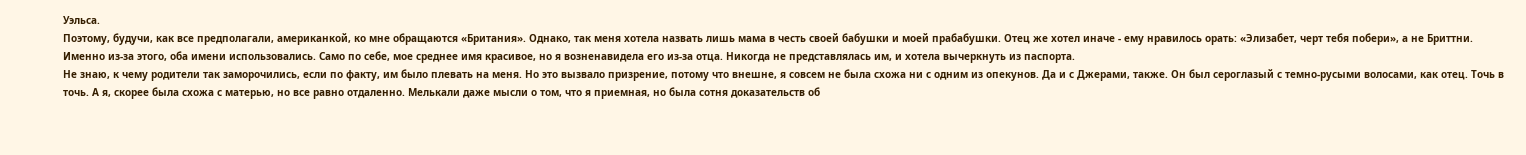Уэльса.
Поэтому, будучи, как все предполагали, американкой, ко мне обращаются «Британия». Однако, так меня хотела назвать лишь мама в честь своей бабушки и моей прабабушки. Отец же хотел иначе - ему нравилось орать: «Элизабет, черт тебя побери», а не Бриттни. Именно из-за этого, оба имени использовались. Само по себе, мое среднее имя красивое, но я возненавидела его из-за отца. Никогда не представлялась им, и хотела вычеркнуть из паспорта.
Не знаю, к чему родители так заморочились, если по факту, им было плевать на меня. Но это вызвало призрение, потому что внешне, я совсем не была схожа ни с одним из опекунов. Да и с Джерами, также. Он был сероглазый с темно-русыми волосами, как отец. Точь в точь. А я, скорее была схожа с матерью, но все равно отдаленно. Мелькали даже мысли о том, что я приемная, но была сотня доказательств об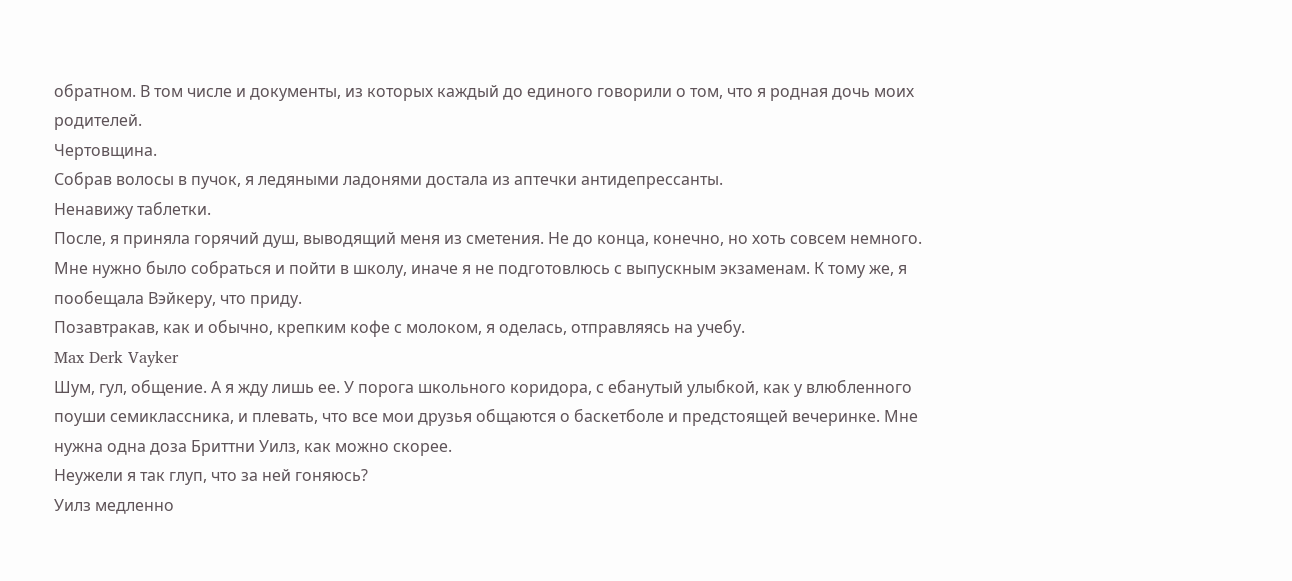обратном. В том числе и документы, из которых каждый до единого говорили о том, что я родная дочь моих родителей.
Чертовщина.
Собрав волосы в пучок, я ледяными ладонями достала из аптечки антидепрессанты.
Ненавижу таблетки.
После, я приняла горячий душ, выводящий меня из сметения. Не до конца, конечно, но хоть совсем немного. Мне нужно было собраться и пойти в школу, иначе я не подготовлюсь с выпускным экзаменам. К тому же, я пообещала Вэйкеру, что приду.
Позавтракав, как и обычно, крепким кофе с молоком, я оделась, отправляясь на учебу.
Max Derk Vayker
Шум, гул, общение. А я жду лишь ее. У порога школьного коридора, с ебанутый улыбкой, как у влюбленного поуши семиклассника, и плевать, что все мои друзья общаются о баскетболе и предстоящей вечеринке. Мне нужна одна доза Бриттни Уилз, как можно скорее.
Неужели я так глуп, что за ней гоняюсь?
Уилз медленно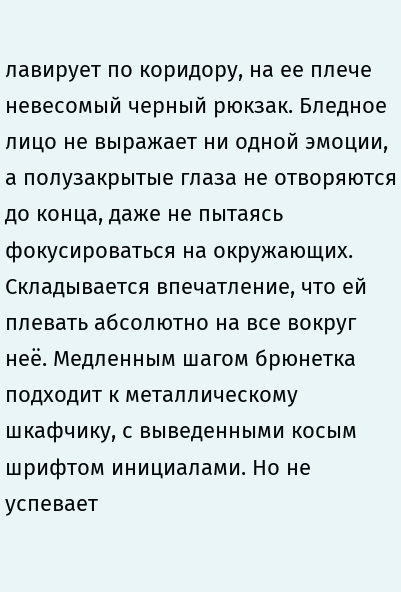лавирует по коридору, на ее плече невесомый черный рюкзак. Бледное лицо не выражает ни одной эмоции, а полузакрытые глаза не отворяются до конца, даже не пытаясь фокусироваться на окружающих. Складывается впечатление, что ей плевать абсолютно на все вокруг неё. Медленным шагом брюнетка подходит к металлическому шкафчику, с выведенными косым шрифтом инициалами. Но не успевает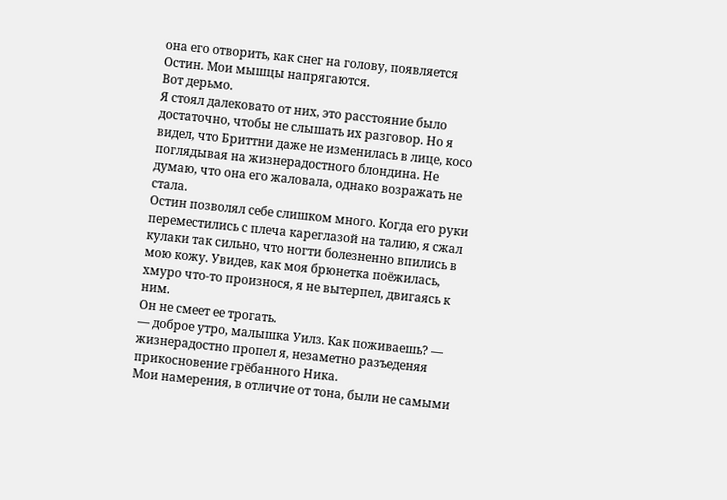она его отворить, как снег на голову, появляется Остин. Мои мышцы напрягаются.
Вот дерьмо.
Я стоял далековато от них, это расстояние было достаточно, чтобы не слышать их разговор. Но я видел, что Бриттни даже не изменилась в лице, косо поглядывая на жизнерадостного блондина. Не думаю, что она его жаловала, однако возражать не стала.
Остин позволял себе слишком много. Когда его руки переместились с плеча кареглазой на талию, я сжал кулаки так сильно, что ногти болезненно впились в мою кожу. Увидев, как моя брюнетка поёжилась, хмуро что-то произнося, я не вытерпел, двигаясь к ним.
Он не смеет ее трогать.
— доброе утро, малышка Уилз. Как поживаешь? — жизнерадостно пропел я, незаметно разъеденяя прикосновение грёбанного Ника.
Мои намерения, в отличие от тона, были не самыми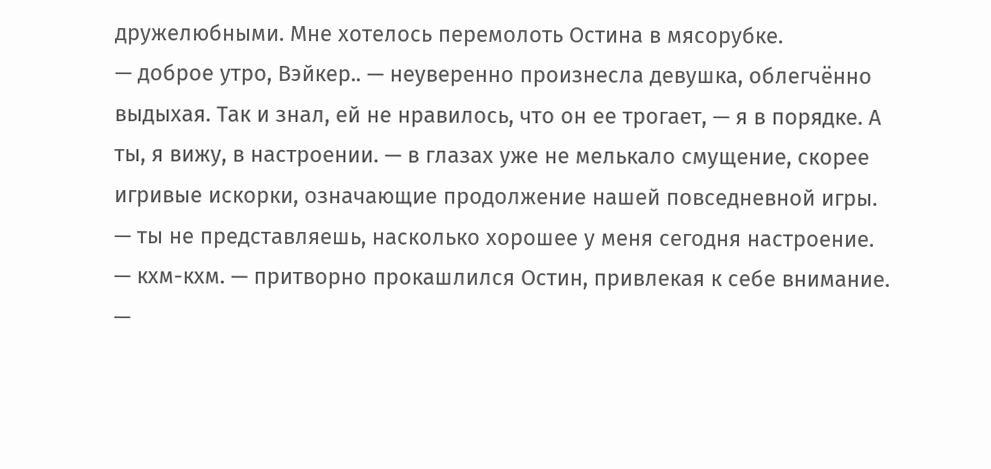дружелюбными. Мне хотелось перемолоть Остина в мясорубке.
— доброе утро, Вэйкер.. — неуверенно произнесла девушка, облегчённо выдыхая. Так и знал, ей не нравилось, что он ее трогает, — я в порядке. А ты, я вижу, в настроении. — в глазах уже не мелькало смущение, скорее игривые искорки, означающие продолжение нашей повседневной игры.
— ты не представляешь, насколько хорошее у меня сегодня настроение.
— кхм-кхм. — притворно прокашлился Остин, привлекая к себе внимание.
—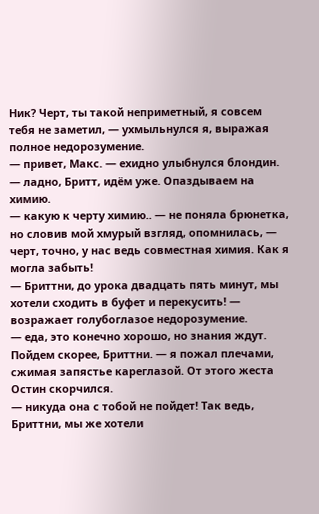Ник? Черт, ты такой неприметный, я совсем тебя не заметил, — ухмыльнулся я, выражая полное недорозумение.
— привет, Макс. — ехидно улыбнулся блондин.
— ладно, Бритт, идём уже. Опаздываем на химию.
— какую к черту химию.. — не поняла брюнетка, но словив мой хмурый взгляд, опомнилась, — черт, точно, у нас ведь совместная химия. Как я могла забыть!
— Бриттни, до урока двадцать пять минут, мы хотели сходить в буфет и перекусить! — возражает голубоглазое недорозумение.
— еда, это конечно хорошо, но знания ждут. Пойдем скорее, Бриттни. — я пожал плечами, сжимая запястье кареглазой. От этого жеста Остин скорчился.
— никуда она с тобой не пойдет! Так ведь, Бриттни, мы же хотели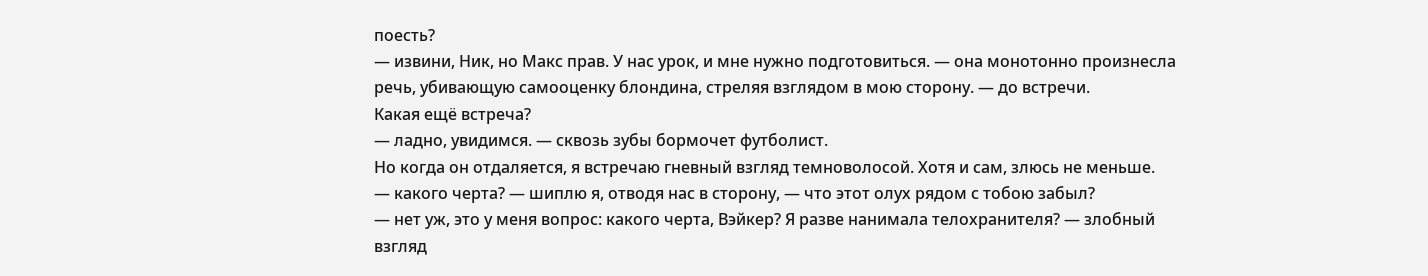поесть?
— извини, Ник, но Макс прав. У нас урок, и мне нужно подготовиться. — она монотонно произнесла речь, убивающую самооценку блондина, стреляя взглядом в мою сторону. — до встречи.
Какая ещё встреча?
— ладно, увидимся. — сквозь зубы бормочет футболист.
Но когда он отдаляется, я встречаю гневный взгляд темноволосой. Хотя и сам, злюсь не меньше.
— какого черта? — шиплю я, отводя нас в сторону, — что этот олух рядом с тобою забыл?
— нет уж, это у меня вопрос: какого черта, Вэйкер? Я разве нанимала телохранителя? — злобный взгляд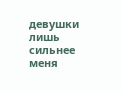девушки лишь сильнее меня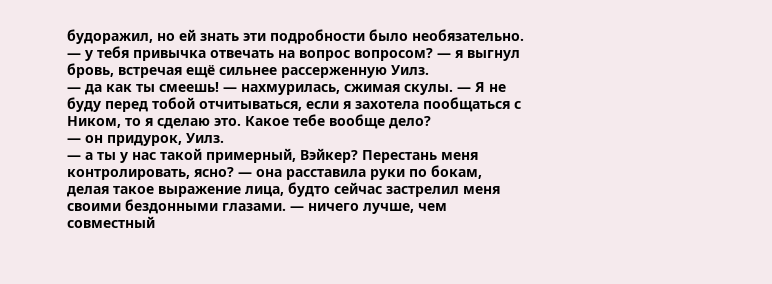будоражил, но ей знать эти подробности было необязательно.
— у тебя привычка отвечать на вопрос вопросом? — я выгнул бровь, встречая ещё сильнее рассерженную Уилз.
— да как ты смеешь! — нахмурилась, сжимая скулы. — Я не буду перед тобой отчитываться, если я захотела пообщаться с Ником, то я сделаю это. Какое тебе вообще дело?
— он придурок, Уилз.
— а ты у нас такой примерный, Вэйкер? Перестань меня контролировать, ясно? — она расставила руки по бокам, делая такое выражение лица, будто сейчас застрелил меня своими бездонными глазами. — ничего лучше, чем совместный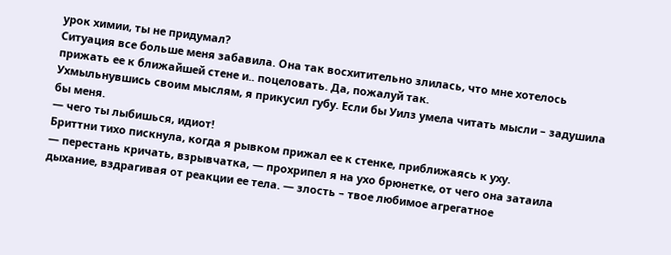урок химии, ты не придумал?
Ситуация все больше меня забавила. Она так восхитительно злилась, что мне хотелось прижать ее к ближайшей стене и.. поцеловать. Да, пожалуй так.
Ухмыльнувшись своим мыслям, я прикусил губу. Если бы Уилз умела читать мысли – задушила бы меня.
— чего ты лыбишься, идиот!
Бриттни тихо пискнула, когда я рывком прижал ее к стенке, приближаясь к уху.
— перестань кричать, взрывчатка, — прохрипел я на ухо брюнетке, от чего она затаила дыхание, вздрагивая от реакции ее тела. — злость – твое любимое агрегатное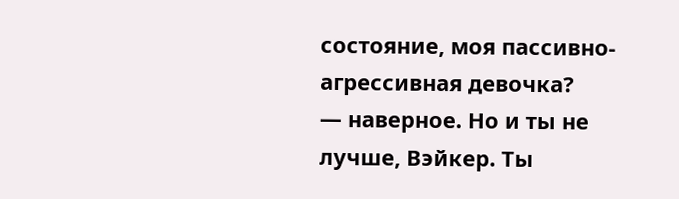состояние, моя пассивно-агрессивная девочка?
— наверное. Но и ты не лучше, Вэйкер. Ты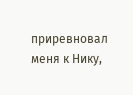приревновал меня к Нику,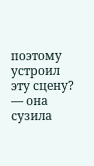поэтому устроил эту сцену? — она сузила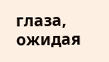глаза, ожидая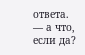ответа.
— а что, если да?